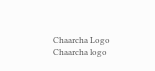Chaarcha Logo
Chaarcha logo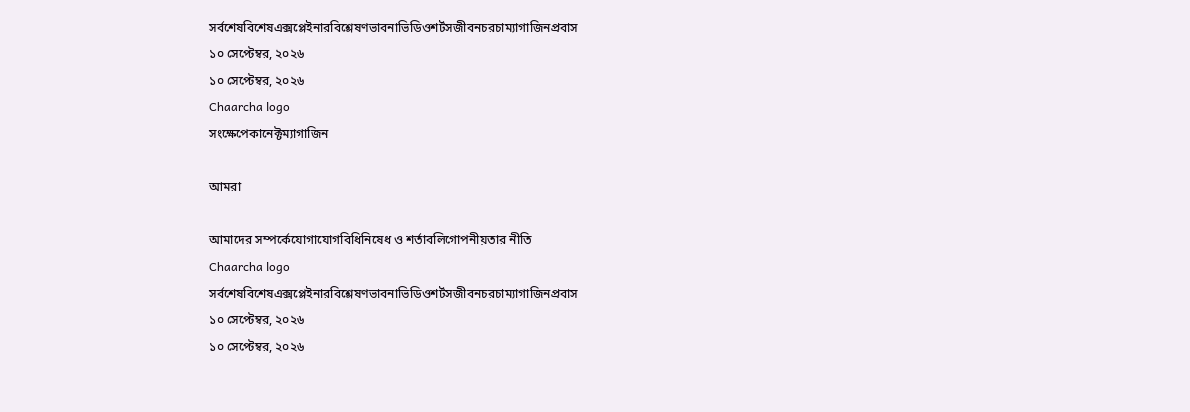সর্বশেষবিশেষএক্সপ্লেইনারবিশ্লেষণভাবনাভিডিওশর্টসজীবনচরচাম্যাগাজিনপ্রবাস
১০ সেপ্টেম্বর, ২০২৬
১০ সেপ্টেম্বর, ২০২৬
Chaarcha logo
সংক্ষেপেকানেক্টম্যাগাজিন

আমরা

আমাদের সম্পর্কেযোগাযোগবিধিনিষেধ ও শর্তাবলিগোপনীয়তার নীতি
Chaarcha logo
সর্বশেষবিশেষএক্সপ্লেইনারবিশ্লেষণভাবনাভিডিওশর্টসজীবনচরচাম্যাগাজিনপ্রবাস
১০ সেপ্টেম্বর, ২০২৬
১০ সেপ্টেম্বর, ২০২৬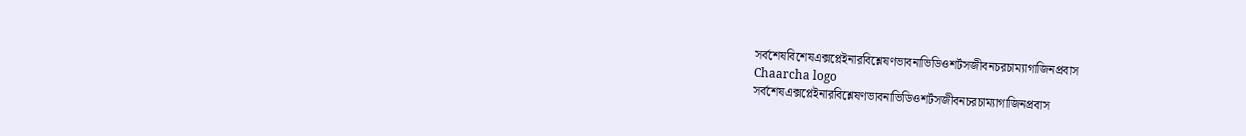সর্বশেষবিশেষএক্সপ্লেইনারবিশ্লেষণভাবনাভিডিওশর্টসজীবনচরচাম্যাগাজিনপ্রবাস
Chaarcha logo
সর্বশেষএক্সপ্লেইনারবিশ্লেষণভাবনাভিডিওশর্টসজীবনচরচাম্যাগাজিনপ্রবাস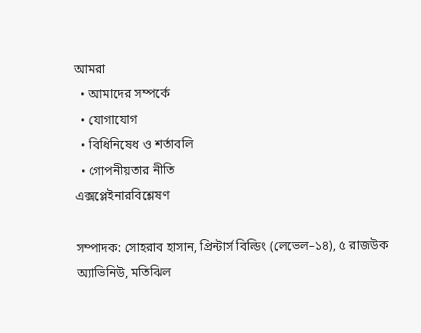আমরা
  • আমাদের সম্পর্কে
  • যোগাযোগ
  • বিধিনিষেধ ও শর্তাবলি
  • গোপনীয়তার নীতি
এক্সপ্লেইনারবিশ্লেষণ

সম্পাদক: সোহরাব হাসান, প্রিন্টার্স বিল্ডিং (লেভেল–১৪), ৫ রাজউক অ্যাভিনিউ, মতিঝিল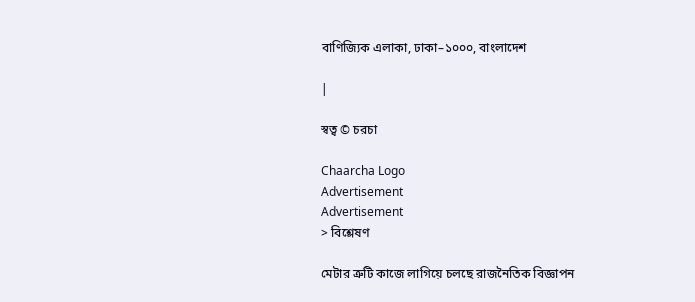বাণিজ্যিক এলাকা, ঢাকা–১০০০, বাংলাদেশ

|

স্বত্ব © চরচা

Chaarcha Logo
Advertisement
Advertisement
> বিশ্লেষণ

মেটার ত্রুটি কাজে লাগিয়ে চলছে রাজনৈতিক বিজ্ঞাপন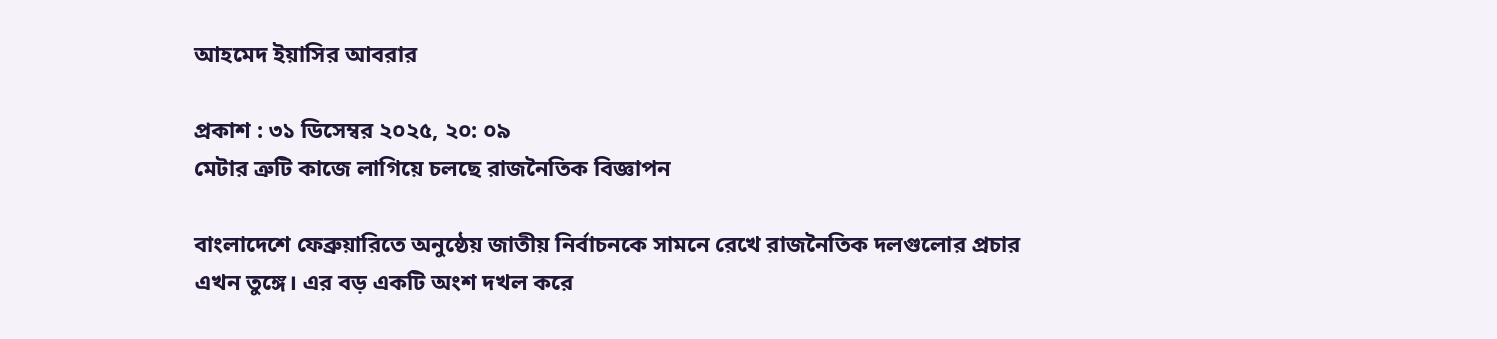আহমেদ ইয়াসির আবরার

প্রকাশ : ৩১ ডিসেম্বর ২০২৫, ২০: ০৯
মেটার ত্রুটি কাজে লাগিয়ে চলছে রাজনৈতিক বিজ্ঞাপন

বাংলাদেশে ফেব্রুয়ারিতে অনুষ্ঠেয় জাতীয় নির্বাচনকে সামনে রেখে রাজনৈতিক দলগুলোর প্রচার এখন তুঙ্গে। এর বড় একটি অংশ দখল করে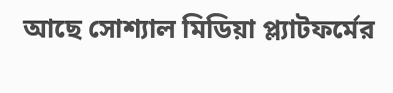আছে সোশ্যাল মিডিয়া প্ল্যাটফর্মের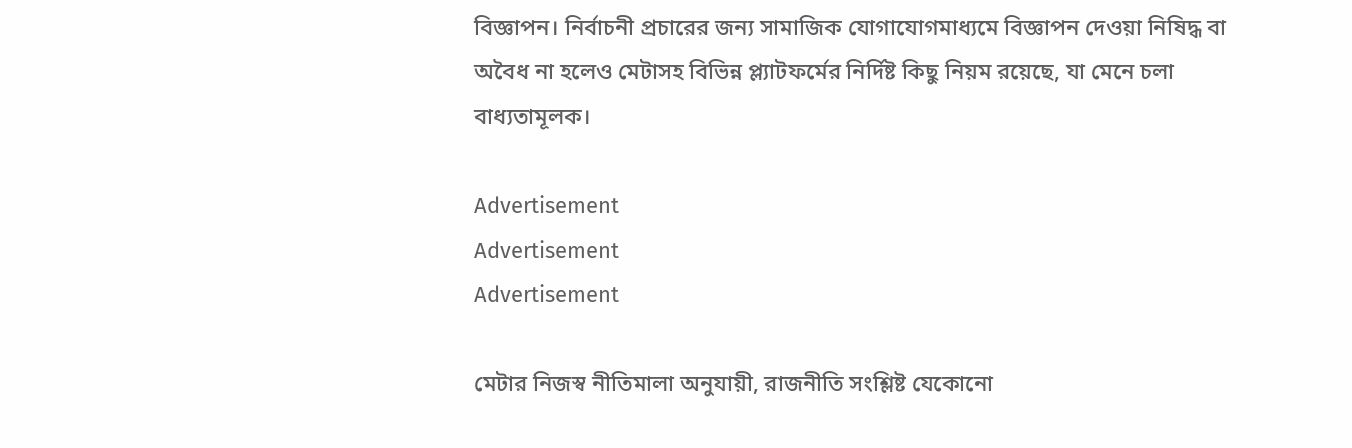বিজ্ঞাপন। নির্বাচনী প্রচারের জন্য সামাজিক যোগাযোগমাধ্যমে বিজ্ঞাপন দেওয়া নিষিদ্ধ বা অবৈধ না হলেও মেটাসহ বিভিন্ন প্ল্যাটফর্মের নির্দিষ্ট কিছু নিয়ম রয়েছে, যা মেনে চলা বাধ্যতামূলক।

Advertisement
Advertisement
Advertisement

মেটার নিজস্ব নীতিমালা অনুযায়ী, রাজনীতি সংশ্লিষ্ট যেকোনো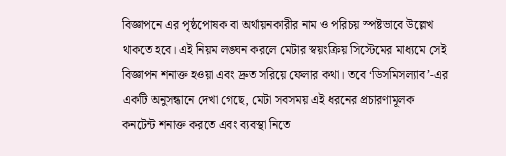বিজ্ঞাপনে এর পৃষ্ঠপোষক বা অর্থায়নকারীর নাম ও পরিচয় স্পষ্টভাবে উল্লেখ থাকতে হবে। এই নিয়ম লঙ্ঘন করলে মেটার স্বয়ংক্রিয় সিস্টেমের মাধ্যমে সেই বিজ্ঞাপন শনাক্ত হওয়া এবং দ্রুত সরিয়ে ফেলার কথা। তবে ‘ডিসমিসল্যাব’-এর একটি অনুসন্ধানে দেখা গেছে, মেটা সবসময় এই ধরনের প্রচারণামূলক কনটেন্ট শনাক্ত করতে এবং ব্যবস্থা নিতে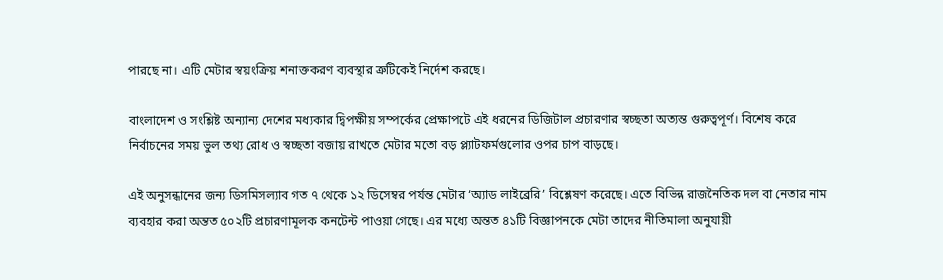পারছে না। এটি মেটার স্বয়ংক্রিয় শনাক্তকরণ ব্যবস্থার ত্রুটিকেই নির্দেশ করছে।

বাংলাদেশ ও সংশ্লিষ্ট অন্যান্য দেশের মধ্যকার দ্বিপক্ষীয় সম্পর্কের প্রেক্ষাপটে এই ধরনের ডিজিটাল প্রচারণার স্বচ্ছতা অত্যন্ত গুরুত্বপূর্ণ। বিশেষ করে নির্বাচনের সময় ভুল তথ্য রোধ ও স্বচ্ছতা বজায় রাখতে মেটার মতো বড় প্ল্যাটফর্মগুলোর ওপর চাপ বাড়ছে।

এই অনুসন্ধানের জন্য ডিসমিসল্যাব গত ৭ থেকে ১২ ডিসেম্বর পর্যন্ত মেটার ‘অ্যাড লাইব্রেরি’ বিশ্লেষণ করেছে। এতে বিভিন্ন রাজনৈতিক দল বা নেতার নাম ব্যবহার করা অন্তত ৫০২টি প্রচারণামূলক কনটেন্ট পাওয়া গেছে। এর মধ্যে অন্তত ৪১টি বিজ্ঞাপনকে মেটা তাদের নীতিমালা অনুযায়ী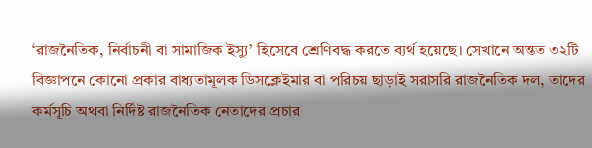‘রাজনৈতিক, নির্বাচনী বা সামাজিক ইস্যু’ হিসেবে শ্রেণিবদ্ধ করতে ব্যর্থ হয়েছে। সেখানে অন্তত ৩২টি বিজ্ঞাপনে কোনো প্রকার বাধ্যতামূলক ডিসক্লেইমার বা পরিচয় ছাড়াই সরাসরি রাজনৈতিক দল, তাদের কর্মসূচি অথবা নির্দিষ্ট রাজনৈতিক নেতাদের প্রচার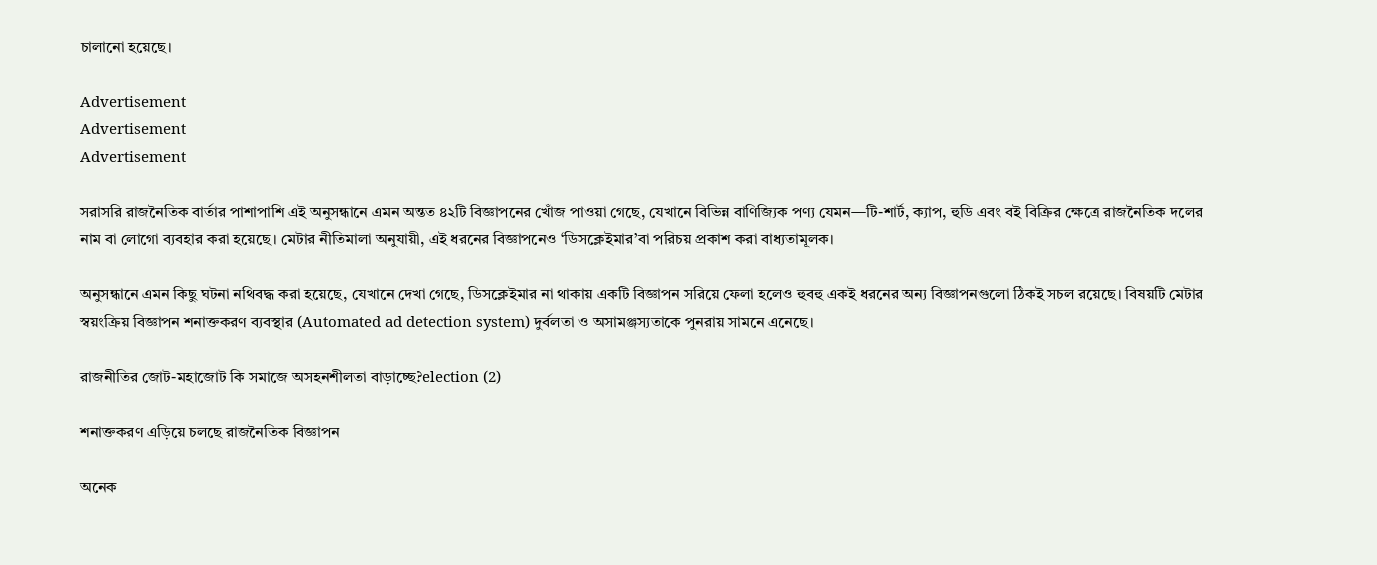চালানো হয়েছে।

Advertisement
Advertisement
Advertisement

সরাসরি রাজনৈতিক বার্তার পাশাপাশি এই অনুসন্ধানে এমন অন্তত ৪২টি বিজ্ঞাপনের খোঁজ পাওয়া গেছে, যেখানে বিভিন্ন বাণিজ্যিক পণ্য যেমন—টি-শার্ট, ক্যাপ, হুডি এবং বই বিক্রির ক্ষেত্রে রাজনৈতিক দলের নাম বা লোগো ব্যবহার করা হয়েছে। মেটার নীতিমালা অনুযায়ী, এই ধরনের বিজ্ঞাপনেও ‘ডিসক্লেইমার’বা পরিচয় প্রকাশ করা বাধ্যতামূলক।

অনুসন্ধানে এমন কিছু ঘটনা নথিবদ্ধ করা হয়েছে, যেখানে দেখা গেছে, ডিসক্লেইমার না থাকায় একটি বিজ্ঞাপন সরিয়ে ফেলা হলেও হুবহু একই ধরনের অন্য বিজ্ঞাপনগুলো ঠিকই সচল রয়েছে। বিষয়টি মেটার স্বয়ংক্রিয় বিজ্ঞাপন শনাক্তকরণ ব্যবস্থার (Automated ad detection system) দুর্বলতা ও অসামঞ্জস্যতাকে পুনরায় সামনে এনেছে।

রাজনীতির জোট-মহাজোট কি সমাজে অসহনশীলতা বাড়াচ্ছে?election (2)

শনাক্তকরণ এড়িয়ে চলছে রাজনৈতিক বিজ্ঞাপন

অনেক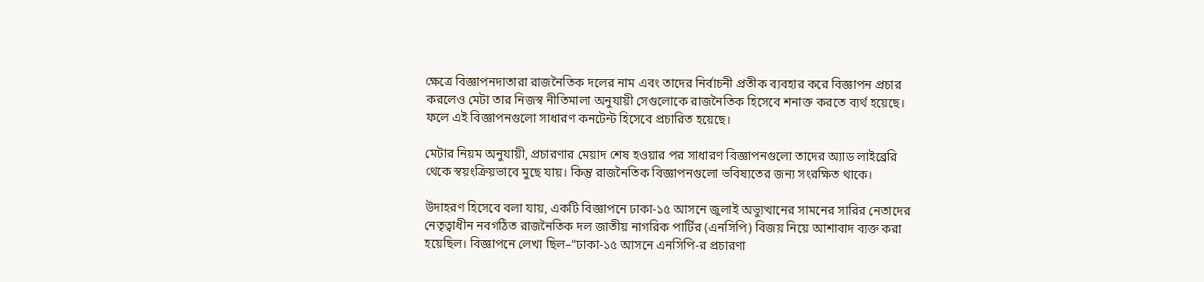ক্ষেত্রে বিজ্ঞাপনদাতারা রাজনৈতিক দলের নাম এবং তাদের নির্বাচনী প্রতীক ব্যবহার করে বিজ্ঞাপন প্রচার করলেও মেটা তার নিজস্ব নীতিমালা অনুযায়ী সেগুলোকে রাজনৈতিক হিসেবে শনাক্ত করতে ব্যর্থ হয়েছে। ফলে এই বিজ্ঞাপনগুলো সাধারণ কনটেন্ট হিসেবে প্রচারিত হয়েছে।

মেটার নিয়ম অনুযায়ী, প্রচারণার মেয়াদ শেষ হওয়ার পর সাধারণ বিজ্ঞাপনগুলো তাদের অ্যাড লাইব্রেরি থেকে স্বয়ংক্রিয়ভাবে মুছে যায়। কিন্তু রাজনৈতিক বিজ্ঞাপনগুলো ভবিষ্যতের জন্য সংরক্ষিত থাকে।

উদাহরণ হিসেবে বলা যায়, একটি বিজ্ঞাপনে ঢাকা-১৫ আসনে জুলাই অভ্যুত্থানের সামনের সারির নেতাদের নেতৃত্বাধীন নবগঠিত রাজনৈতিক দল জাতীয় নাগরিক পার্টির (এনসিপি) বিজয় নিয়ে আশাবাদ ব্যক্ত করা হয়েছিল। বিজ্ঞাপনে লেখা ছিল–“ঢাকা-১৫ আসনে এনসিপি-র প্রচারণা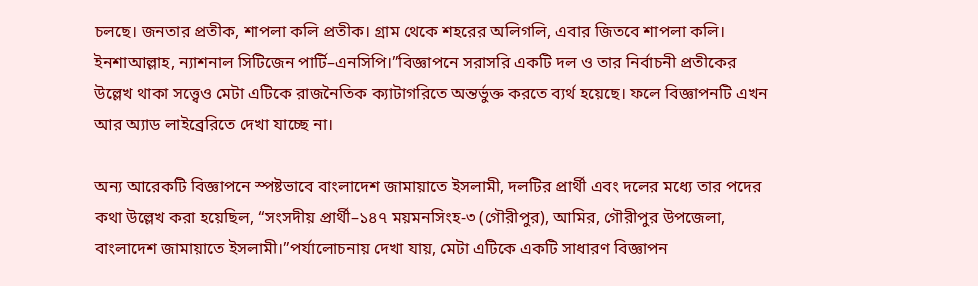চলছে। জনতার প্রতীক, শাপলা কলি প্রতীক। গ্রাম থেকে শহরের অলিগলি, এবার জিতবে শাপলা কলি। ইনশাআল্লাহ, ন্যাশনাল সিটিজেন পার্টি–এনসিপি।”বিজ্ঞাপনে সরাসরি একটি দল ও তার নির্বাচনী প্রতীকের উল্লেখ থাকা সত্ত্বেও মেটা এটিকে রাজনৈতিক ক্যাটাগরিতে অন্তর্ভুক্ত করতে ব্যর্থ হয়েছে। ফলে বিজ্ঞাপনটি এখন আর অ্যাড লাইব্রেরিতে দেখা যাচ্ছে না।

অন্য আরেকটি বিজ্ঞাপনে স্পষ্টভাবে বাংলাদেশ জামায়াতে ইসলামী, দলটির প্রার্থী এবং দলের মধ্যে তার পদের কথা উল্লেখ করা হয়েছিল, “সংসদীয় প্রার্থী–১৪৭ ময়মনসিংহ-৩ (গৌরীপুর), আমির, গৌরীপুর উপজেলা, বাংলাদেশ জামায়াতে ইসলামী।”পর্যালোচনায় দেখা যায়, মেটা এটিকে একটি সাধারণ বিজ্ঞাপন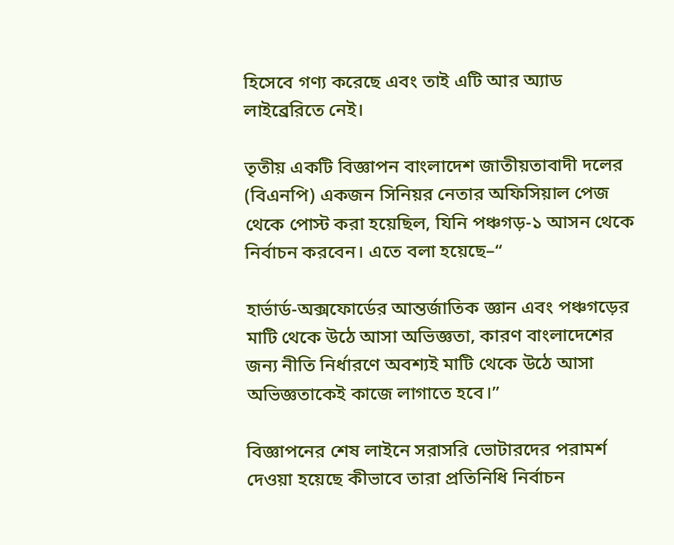হিসেবে গণ্য করেছে এবং তাই এটি আর অ্যাড লাইব্রেরিতে নেই।

তৃতীয় একটি বিজ্ঞাপন বাংলাদেশ জাতীয়তাবাদী দলের (বিএনপি) একজন সিনিয়র নেতার অফিসিয়াল পেজ থেকে পোস্ট করা হয়েছিল, যিনি পঞ্চগড়-১ আসন থেকে নির্বাচন করবেন। এতে বলা হয়েছে–“

হার্ভার্ড-অক্সফোর্ডের আন্তর্জাতিক জ্ঞান এবং পঞ্চগড়ের মাটি থেকে উঠে আসা অভিজ্ঞতা, কারণ বাংলাদেশের জন্য নীতি নির্ধারণে অবশ্যই মাটি থেকে উঠে আসা অভিজ্ঞতাকেই কাজে লাগাতে হবে।”

বিজ্ঞাপনের শেষ লাইনে সরাসরি ভোটারদের পরামর্শ দেওয়া হয়েছে কীভাবে তারা প্রতিনিধি নির্বাচন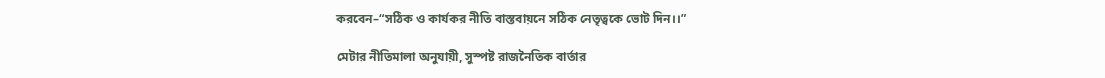করবেন–“সঠিক ও কার্যকর নীতি বাস্তবায়নে সঠিক নেতৃত্বকে ভোট দিন।।”

মেটার নীতিমালা অনুযায়ী, সুস্পষ্ট রাজনৈতিক বার্তার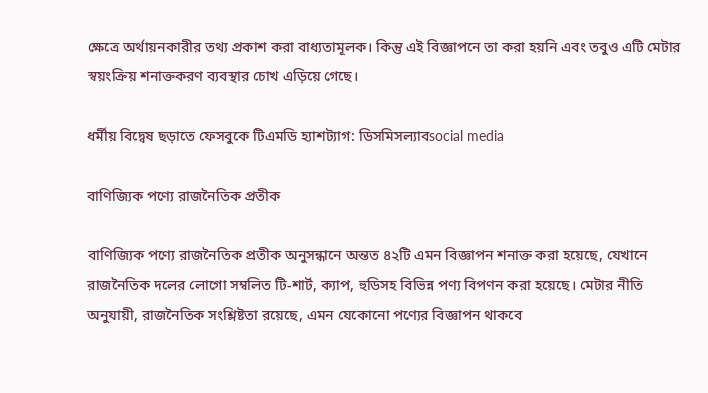ক্ষেত্রে অর্থায়নকারীর তথ্য প্রকাশ করা বাধ্যতামূলক। কিন্তু এই বিজ্ঞাপনে তা করা হয়নি এবং তবুও এটি মেটার স্বয়ংক্রিয় শনাক্তকরণ ব্যবস্থার চোখ এড়িয়ে গেছে।

ধর্মীয় বিদ্বেষ ছড়াতে ফেসবুকে টিএমডি হ্যাশট্যাগ: ডিসমিসল্যাবsocial media

বাণিজ্যিক পণ্যে রাজনৈতিক প্রতীক

বাণিজ্যিক পণ্যে রাজনৈতিক প্রতীক অনুসন্ধানে অন্তত ৪২টি এমন বিজ্ঞাপন শনাক্ত করা হয়েছে, যেখানে রাজনৈতিক দলের লোগো সম্বলিত টি-শার্ট, ক্যাপ, হুডিসহ বিভিন্ন পণ্য বিপণন করা হয়েছে। মেটার নীতি অনুযায়ী, রাজনৈতিক সংশ্লিষ্টতা রয়েছে, এমন যেকোনো পণ্যের বিজ্ঞাপন থাকবে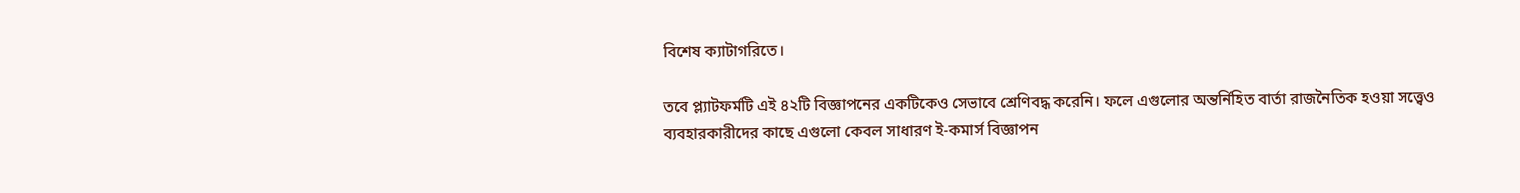বিশেষ ক্যাটাগরিতে।

তবে প্ল্যাটফর্মটি এই ৪২টি বিজ্ঞাপনের একটিকেও সেভাবে শ্রেণিবদ্ধ করেনি। ফলে এগুলোর অন্তর্নিহিত বার্তা রাজনৈতিক হওয়া সত্ত্বেও ব্যবহারকারীদের কাছে এগুলো কেবল সাধারণ ই-কমার্স বিজ্ঞাপন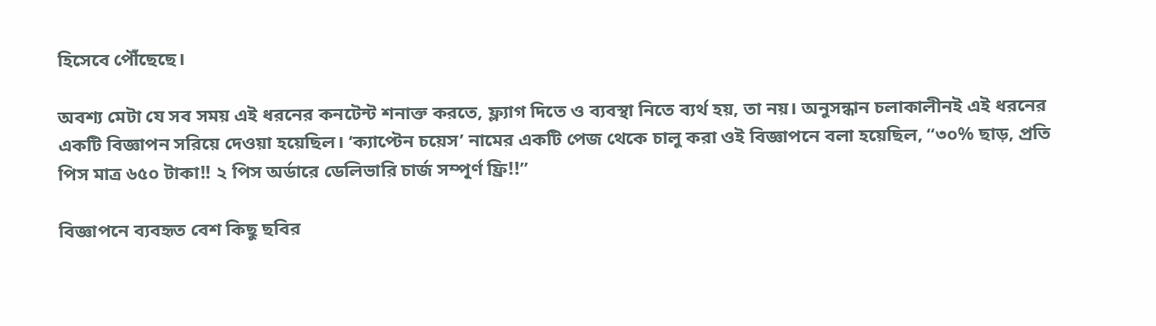হিসেবে পৌঁছেছে।

অবশ্য মেটা যে সব সময় এই ধরনের কনটেন্ট শনাক্ত করতে, ফ্ল্যাগ দিতে ও ব্যবস্থা নিতে ব্যর্থ হয়, তা নয়। অনুসন্ধান চলাকালীনই এই ধরনের একটি বিজ্ঞাপন সরিয়ে দেওয়া হয়েছিল। ‘ক্যাপ্টেন চয়েস’ নামের একটি পেজ থেকে চালু করা ওই বিজ্ঞাপনে বলা হয়েছিল, “৩০% ছাড়, প্রতি পিস মাত্র ৬৫০ টাকা!! ২ পিস অর্ডারে ডেলিভারি চার্জ সম্পূর্ণ ফ্রি!!”

বিজ্ঞাপনে ব্যবহৃত বেশ কিছু ছবির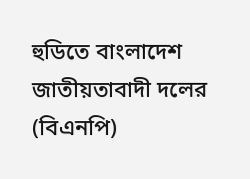হুডিতে বাংলাদেশ জাতীয়তাবাদী দলের (বিএনপি)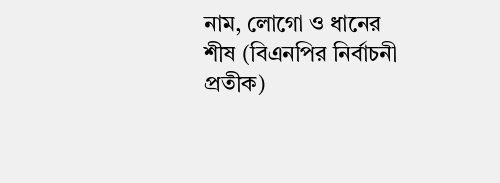নাম, লোগো ও ধানের শীষ (বিএনপির নির্বাচনী প্রতীক)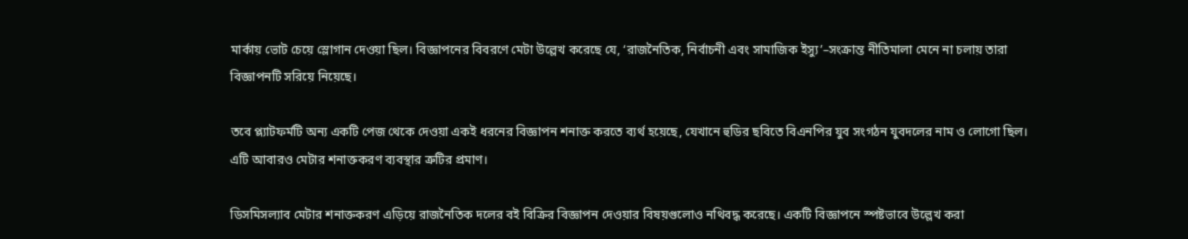মার্কায় ভোট চেয়ে স্লোগান দেওয়া ছিল। বিজ্ঞাপনের বিবরণে মেটা উল্লেখ করেছে যে, ‘রাজনৈতিক, নির্বাচনী এবং সামাজিক ইস্যু’–সংক্রান্ত নীতিমালা মেনে না চলায় তারা বিজ্ঞাপনটি সরিয়ে নিয়েছে।

তবে প্ল্যাটফর্মটি অন্য একটি পেজ থেকে দেওয়া একই ধরনের বিজ্ঞাপন শনাক্ত করতে ব্যর্থ হয়েছে, যেখানে হুডির ছবিতে বিএনপির যুব সংগঠন যুবদলের নাম ও লোগো ছিল। এটি আবারও মেটার শনাক্তকরণ ব্যবস্থার ত্রুটির প্রমাণ।

ডিসমিসল্যাব মেটার শনাক্তকরণ এড়িয়ে রাজনৈতিক দলের বই বিক্রির বিজ্ঞাপন দেওয়ার বিষয়গুলোও নথিবদ্ধ করেছে। একটি বিজ্ঞাপনে স্পষ্টভাবে উল্লেখ করা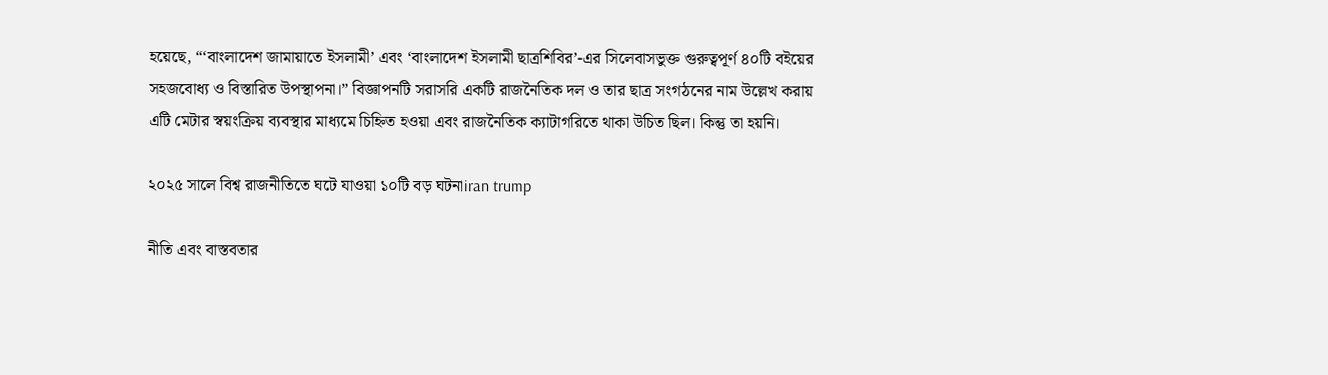হয়েছে, “‘বাংলাদেশ জামায়াতে ইসলামী’ এবং ‘বাংলাদেশ ইসলামী ছাত্রশিবির’-এর সিলেবাসভুক্ত গুরুত্বপূর্ণ ৪০টি বইয়ের সহজবোধ্য ও বিস্তারিত উপস্থাপনা।” বিজ্ঞাপনটি সরাসরি একটি রাজনৈতিক দল ও তার ছাত্র সংগঠনের নাম উল্লেখ করায় এটি মেটার স্বয়ংক্রিয় ব্যবস্থার মাধ্যমে চিহ্নিত হওয়া এবং রাজনৈতিক ক্যাটাগরিতে থাকা উচিত ছিল। কিন্তু তা হয়নি।

২০২৫ সালে বিশ্ব রাজনীতিতে ঘটে যাওয়া ১০টি বড় ঘটনাiran trump

নীতি এবং বাস্তবতার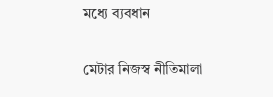মধ্যে ব্যবধান

মেটার নিজস্ব নীতিমালা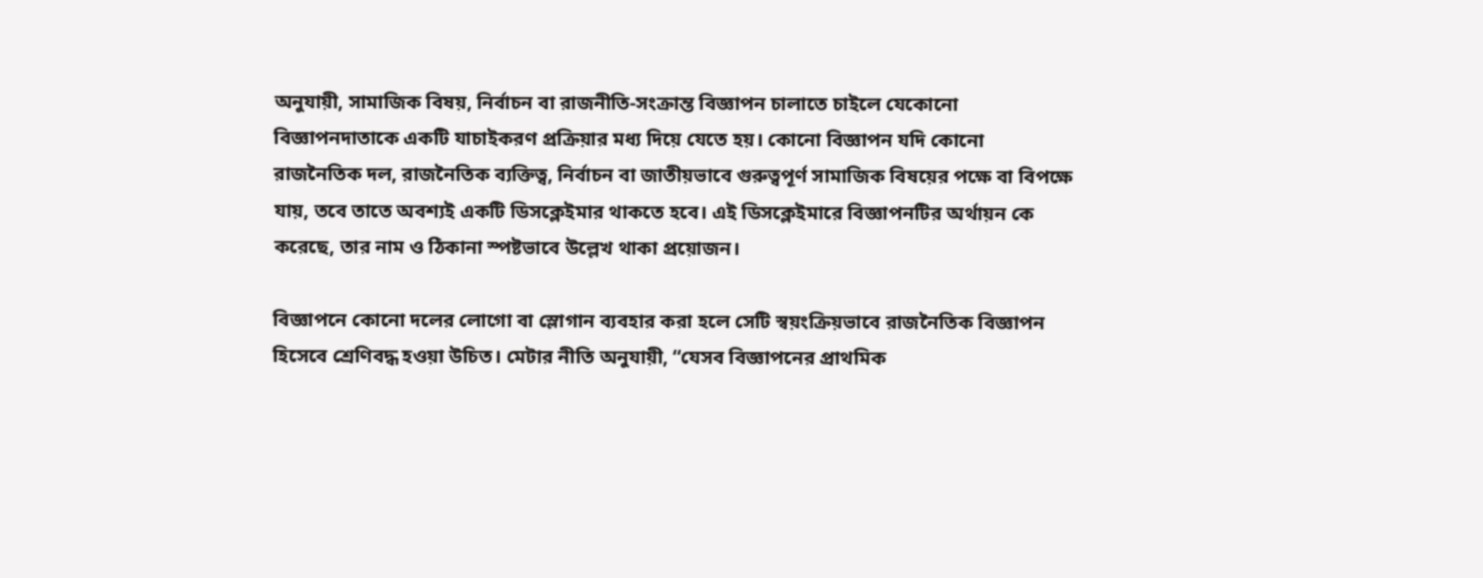অনুযায়ী, সামাজিক বিষয়, নির্বাচন বা রাজনীতি-সংক্রান্ত বিজ্ঞাপন চালাতে চাইলে যেকোনো বিজ্ঞাপনদাতাকে একটি যাচাইকরণ প্রক্রিয়ার মধ্য দিয়ে যেতে হয়। কোনো বিজ্ঞাপন যদি কোনো রাজনৈতিক দল, রাজনৈতিক ব্যক্তিত্ব, নির্বাচন বা জাতীয়ভাবে গুরুত্বপূর্ণ সামাজিক বিষয়ের পক্ষে বা বিপক্ষে যায়, তবে তাতে অবশ্যই একটি ডিসক্লেইমার থাকতে হবে। এই ডিসক্লেইমারে বিজ্ঞাপনটির অর্থায়ন কে করেছে, তার নাম ও ঠিকানা স্পষ্টভাবে উল্লেখ থাকা প্রয়োজন।

বিজ্ঞাপনে কোনো দলের লোগো বা স্লোগান ব্যবহার করা হলে সেটি স্বয়ংক্রিয়ভাবে রাজনৈতিক বিজ্ঞাপন হিসেবে শ্রেণিবদ্ধ হওয়া উচিত। মেটার নীতি অনুযায়ী, “যেসব বিজ্ঞাপনের প্রাথমিক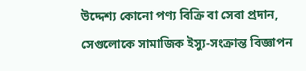উদ্দেশ্য কোনো পণ্য বিক্রি বা সেবা প্রদান, সেগুলোকে সামাজিক ইস্যু-সংক্রান্ত বিজ্ঞাপন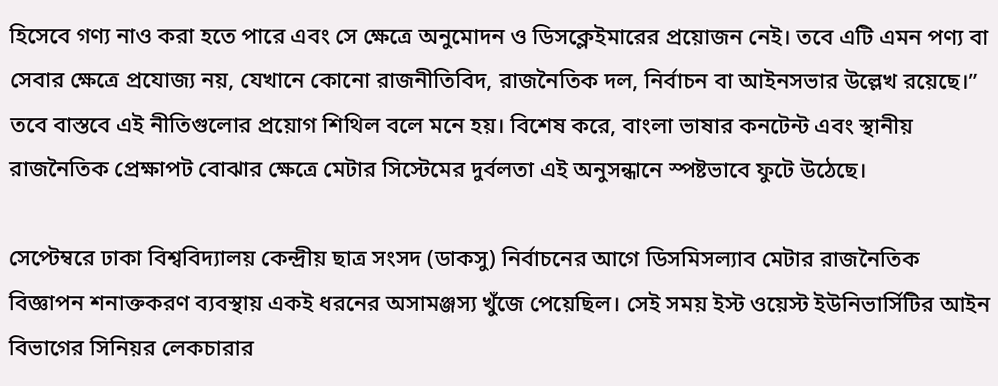হিসেবে গণ্য নাও করা হতে পারে এবং সে ক্ষেত্রে অনুমোদন ও ডিসক্লেইমারের প্রয়োজন নেই। তবে এটি এমন পণ্য বা সেবার ক্ষেত্রে প্রযোজ্য নয়, যেখানে কোনো রাজনীতিবিদ, রাজনৈতিক দল, নির্বাচন বা আইনসভার উল্লেখ রয়েছে।” তবে বাস্তবে এই নীতিগুলোর প্রয়োগ শিথিল বলে মনে হয়। বিশেষ করে, বাংলা ভাষার কনটেন্ট এবং স্থানীয় রাজনৈতিক প্রেক্ষাপট বোঝার ক্ষেত্রে মেটার সিস্টেমের দুর্বলতা এই অনুসন্ধানে স্পষ্টভাবে ফুটে উঠেছে।

সেপ্টেম্বরে ঢাকা বিশ্ববিদ্যালয় কেন্দ্রীয় ছাত্র সংসদ (ডাকসু) নির্বাচনের আগে ডিসমিসল্যাব মেটার রাজনৈতিক বিজ্ঞাপন শনাক্তকরণ ব্যবস্থায় একই ধরনের অসামঞ্জস্য খুঁজে পেয়েছিল। সেই সময় ইস্ট ওয়েস্ট ইউনিভার্সিটির আইন বিভাগের সিনিয়র লেকচারার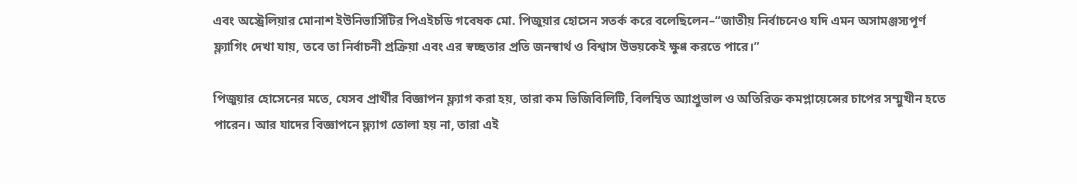এবং অস্ট্রেলিয়ার মোনাশ ইউনিভার্সিটির পিএইচডি গবেষক মো. পিজুয়ার হোসেন সতর্ক করে বলেছিলেন–“জাতীয় নির্বাচনেও যদি এমন অসামঞ্জস্যপূর্ণ ফ্ল্যাগিং দেখা যায়, তবে তা নির্বাচনী প্রক্রিয়া এবং এর স্বচ্ছতার প্রতি জনস্বার্থ ও বিশ্বাস উভয়কেই ক্ষুণ্ণ করতে পারে।”

পিজুয়ার হোসেনের মতে, যেসব প্রার্থীর বিজ্ঞাপন ফ্ল্যাগ করা হয়, তারা কম ভিজিবিলিটি, বিলম্বিত অ্যাপ্রুভাল ও অতিরিক্ত কমপ্লায়েন্সের চাপের সম্মুখীন হতে পারেন। আর যাদের বিজ্ঞাপনে ফ্ল্যাগ তোলা হয় না, তারা এই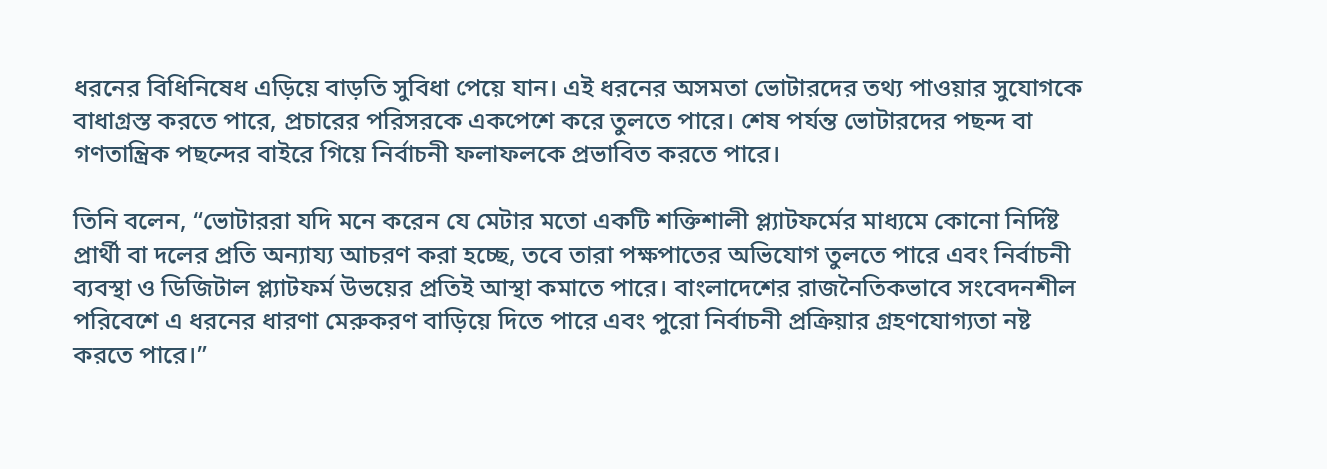ধরনের বিধিনিষেধ এড়িয়ে বাড়তি সুবিধা পেয়ে যান। এই ধরনের অসমতা ভোটারদের তথ্য পাওয়ার সুযোগকে বাধাগ্রস্ত করতে পারে, প্রচারের পরিসরকে একপেশে করে তুলতে পারে। শেষ পর্যন্ত ভোটারদের পছন্দ বা গণতান্ত্রিক পছন্দের বাইরে গিয়ে নির্বাচনী ফলাফলকে প্রভাবিত করতে পারে।

তিনি বলেন, “ভোটাররা যদি মনে করেন যে মেটার মতো একটি শক্তিশালী প্ল্যাটফর্মের মাধ্যমে কোনো নির্দিষ্ট প্রার্থী বা দলের প্রতি অন্যায্য আচরণ করা হচ্ছে, তবে তারা পক্ষপাতের অভিযোগ তুলতে পারে এবং নির্বাচনী ব্যবস্থা ও ডিজিটাল প্ল্যাটফর্ম উভয়ের প্রতিই আস্থা কমাতে পারে। বাংলাদেশের রাজনৈতিকভাবে সংবেদনশীল পরিবেশে এ ধরনের ধারণা মেরুকরণ বাড়িয়ে দিতে পারে এবং পুরো নির্বাচনী প্রক্রিয়ার গ্রহণযোগ্যতা নষ্ট করতে পারে।”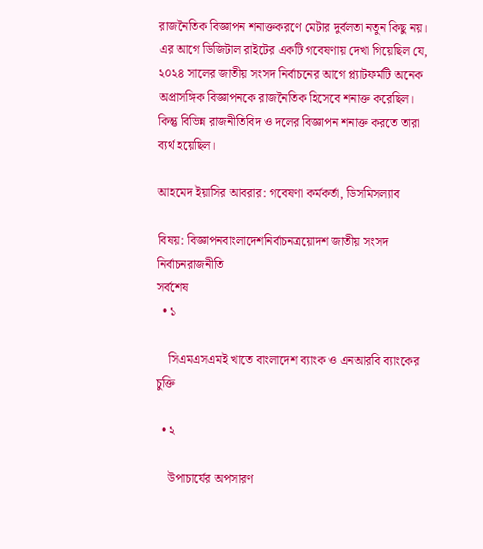রাজনৈতিক বিজ্ঞাপন শনাক্তকরণে মেটার দুর্বলতা নতুন কিছু নয়। এর আগে ডিজিটাল রাইটের একটি গবেষণায় দেখা গিয়েছিল যে, ২০২৪ সালের জাতীয় সংসদ নির্বাচনের আগে প্ল্যাটফর্মটি অনেক অপ্রাসঙ্গিক বিজ্ঞাপনকে রাজনৈতিক হিসেবে শনাক্ত করেছিল। কিন্তু বিভিন্ন রাজনীতিবিদ ও দলের বিজ্ঞাপন শনাক্ত করতে তারা ব্যর্থ হয়েছিল।

আহমেদ ইয়াসির আবরার: গবেষণা কর্মকর্তা, ডিসমিসল্যাব

বিষয়: বিজ্ঞাপনবাংলাদেশনির্বাচনত্রয়োদশ জাতীয় সংসদ নির্বাচনরাজনীতি
সর্বশেষ
  • ১

    সিএমএসএমই খাতে বাংলাদেশ ব্যাংক ও এনআরবি ব্যাংকের চুক্তি

  • ২

    উপাচার্যের অপসারণ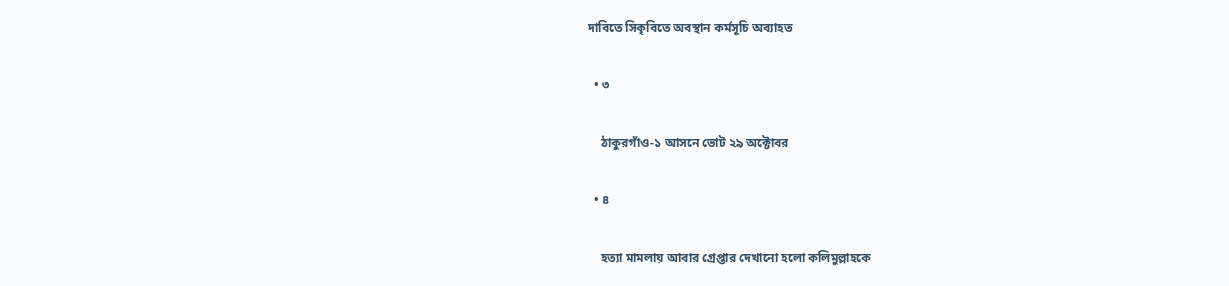দাবিতে সিকৃবিতে অবস্থান কর্মসূচি অব্যাহত

  • ৩

    ঠাকুরগাঁও-১ আসনে ভোট ২৯ অক্টোবর

  • ৪

    হত্যা মামলায় আবার গ্রেপ্তার দেখানো হলো কলিমুল্লাহকে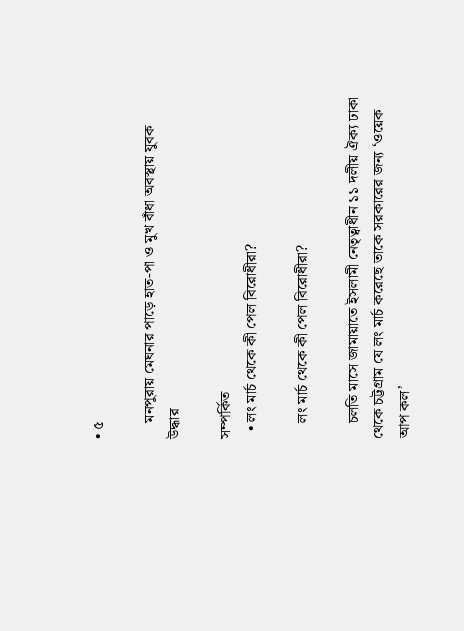• ৫

    মনপুরায় মেঘনার পাড়ে হাত-পা ও মুখ বাঁধা অবস্থায় যুবক উদ্ধার

সম্পর্কিত
  • লং মার্চ থেকে কী পেল বিরোধীরা?

    লং মার্চ থেকে কী পেল বিরোধীরা?

    চলতি মাসে জামায়াতে ইসলামী নেতৃত্বাধীন ১১ দলীয় ঐক্য ঢাকা থেকে চট্টগ্রাম যে লং মার্চ করেছে তাকে সরকারের জন্য ‘ওয়েক আপ কল’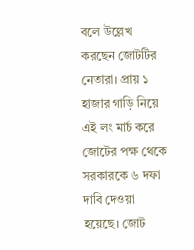বলে উল্লেখ করছেন জোটটির নেতারা। প্রায় ১ হাজার গাড়ি নিয়ে এই লং মার্চ করে জোটের পক্ষ থেকে সরকারকে ৬ দফা দাবি দেওয়া হয়েছে। জোট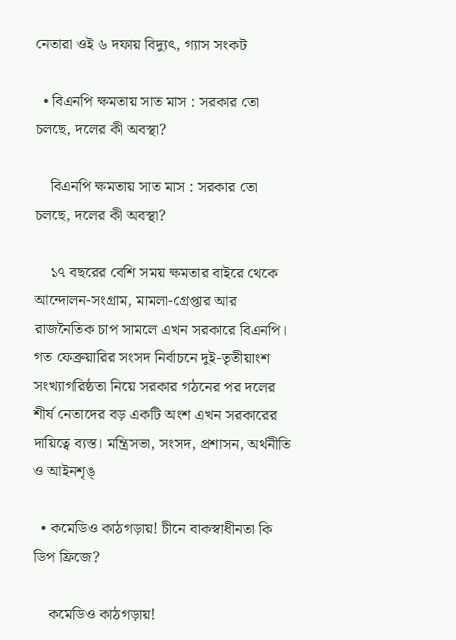নেতারা ওই ৬ দফায় বিদ্যুৎ, গ্যাস সংকট

  • বিএনপি ক্ষমতায় সাত মাস : সরকার তো চলছে, দলের কী অবস্থা?

    বিএনপি ক্ষমতায় সাত মাস : সরকার তো চলছে, দলের কী অবস্থা?

    ১৭ বছরের বেশি সময় ক্ষমতার বাইরে থেকে আন্দোলন-সংগ্রাম, মামলা-গ্রেপ্তার আর রাজনৈতিক চাপ সামলে এখন সরকারে বিএনপি। গত ফেব্রুয়ারির সংসদ নির্বাচনে দুই-তৃতীয়াংশ সংখ্যাগরিষ্ঠতা নিয়ে সরকার গঠনের পর দলের শীর্ষ নেতাদের বড় একটি অংশ এখন সরকারের দায়িত্বে ব্যস্ত। মন্ত্রিসভা, সংসদ, প্রশাসন, অর্থনীতি ও আইনশৃঙ্

  • কমেডিও কাঠগড়ায়! চীনে বাকস্বাধীনতা কি ডিপ ফ্রিজে?

    কমেডিও কাঠগড়ায়!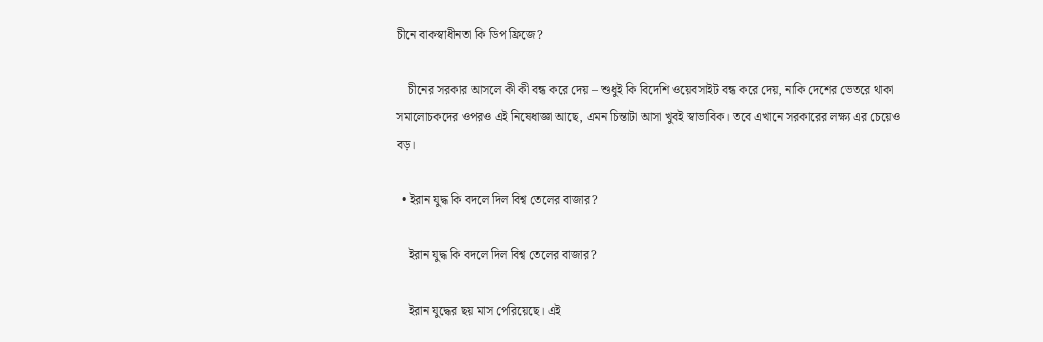চীনে বাকস্বাধীনতা কি ডিপ ফ্রিজে?

    চীনের সরকার আসলে কী কী বন্ধ করে দেয় – শুধুই কি বিদেশি ওয়েবসাইট বন্ধ করে দেয়, নাকি দেশের ভেতরে থাকা সমালোচকদের ওপরও এই নিষেধাজ্ঞা আছে, এমন চিন্তাটা আসা খুবই স্বাভাবিক। তবে এখানে সরকারের লক্ষ্য এর চেয়েও বড়।

  • ইরান যুদ্ধ কি বদলে দিল বিশ্ব তেলের বাজার?

    ইরান যুদ্ধ কি বদলে দিল বিশ্ব তেলের বাজার?

    ইরান যুদ্ধের ছয় মাস পেরিয়েছে। এই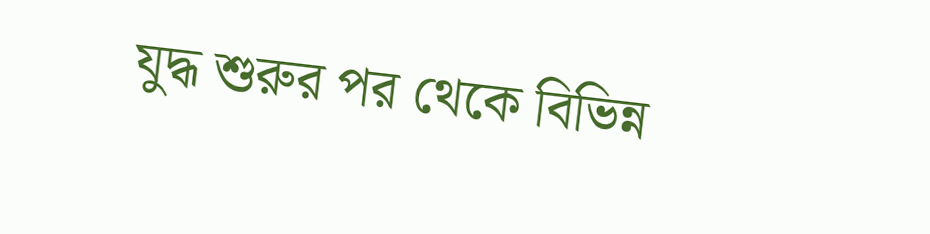যুদ্ধ শুরুর পর থেকে বিভিন্ন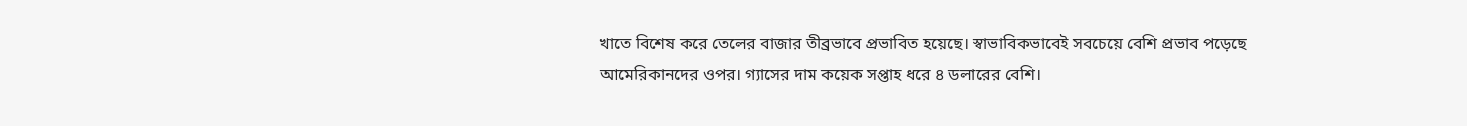খাতে বিশেষ করে তেলের বাজার তীব্রভাবে প্রভাবিত হয়েছে। স্বাভাবিকভাবেই সবচেয়ে বেশি প্রভাব পড়েছে আমেরিকানদের ওপর। গ্যাসের দাম কয়েক সপ্তাহ ধরে ৪ ডলারের বেশি।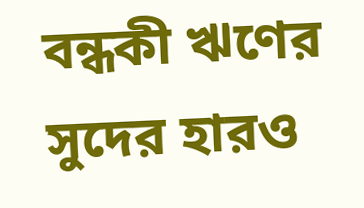বন্ধকী ঋণের সুদের হারও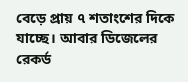বেড়ে প্রায় ৭ শতাংশের দিকে যাচ্ছে। আবার ডিজেলের রেকর্ড